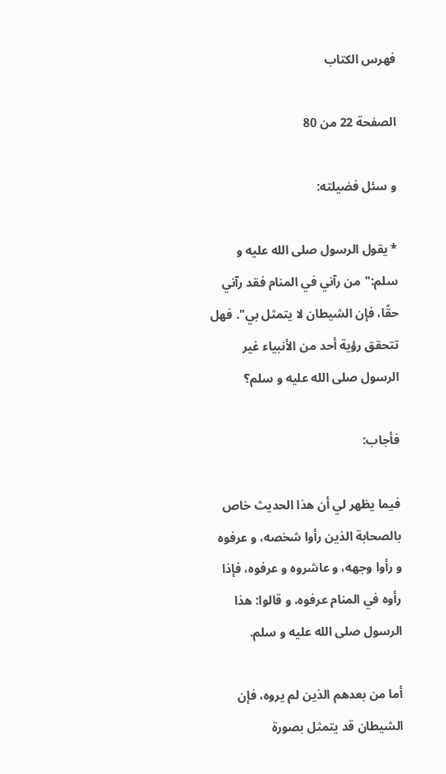فهرس الكتاب

الصفحة 22 من 80

و سئل فضيلته:

* يقول الرسول صلى الله عليه و سلم:"من رآني في المنام فقد رآني حقًا، فإن الشيطان لا يتمثل بي". فهل تتحقق رؤية أحد من الأنبياء غير الرسول صلى الله عليه و سلم؟

فأجاب:

فيما يظهر لي أن هذا الحديث خاص بالصحابة الذين رأوا شخصه، و عرفوه و رأوا وجهه، و عاشروه و عرفوه، فإذا رأوه في المنام عرفوه، و قالوا: هذا الرسول صلى الله عليه و سلم.

أما من بعدهم الذين لم يروه، فإن الشيطان قد يتمثل بصورة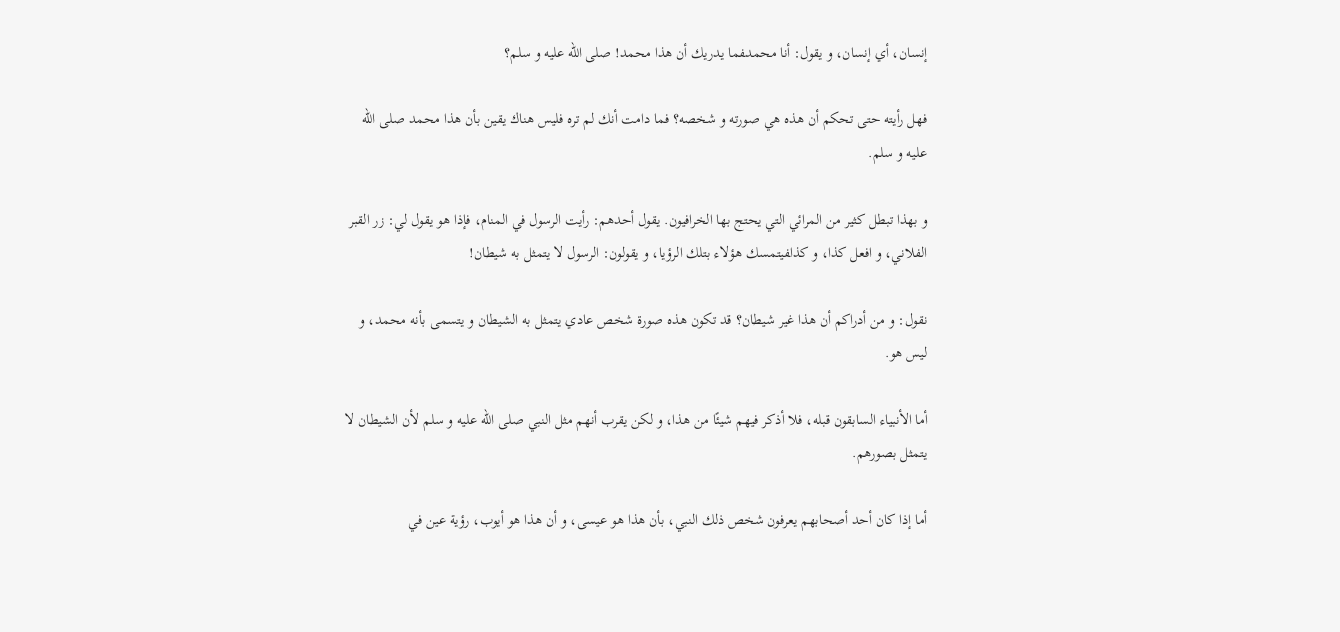إنسان، أي إنسان، و يقول: أنا محمد‍فما يدريك أن هذا محمد! صلى الله عليه و سلم؟

فهل رأيته حتى تحكم أن هذه هي صورته و شخصه؟ فما دامت أنك لم تره فليس هناك يقين بأن هذا محمد صلى الله عليه و سلم.

و بهذا تبطل كثير من المرائي التي يحتج بها الخرافيون. يقول أحدهم: رأيت الرسول في المنام، فإذا هو يقول لي: زر القبر الفلاني، و افعل كذا، و كذا‍فيتمسك هؤلاء بتلك الرؤيا، و يقولون: الرسول لا يتمثل به شيطان!

نقول: و من أدراكم أن هذا غير شيطان؟ قد تكون هذه صورة شخص عادي يتمثل به الشيطان و يتسمى بأنه محمد، و ليس هو.

أما الأنبياء السابقون قبله، فلا أذكر فيهم شيئًا من هذا، و لكن يقرب أنهم مثل النبي صلى الله عليه و سلم لأن الشيطان لا يتمثل بصورهم.

أما إذا كان أحد أصحابهم يعرفون شخص ذلك النبي، بأن هذا هو عيسى، و أن هذا هو أيوب، رؤية عين في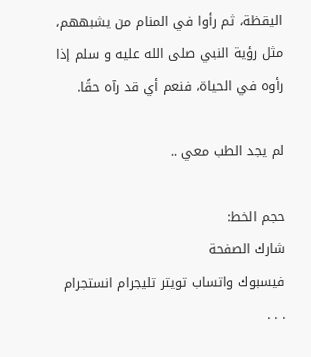اليقظة، ثم رأوا في المنام من يشبههم، مثل رؤية النبي صلى الله عليه و سلم إذا رأوه في الحياة، فنعم أي قد رآه حقًا.

لم يجد الطب معي ..

حجم الخط:
شارك الصفحة
فيسبوك واتساب تويتر تليجرام انستجرام
. . .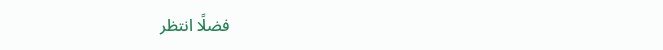فضلًا انتظر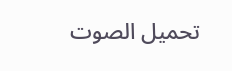تحميل الصوت